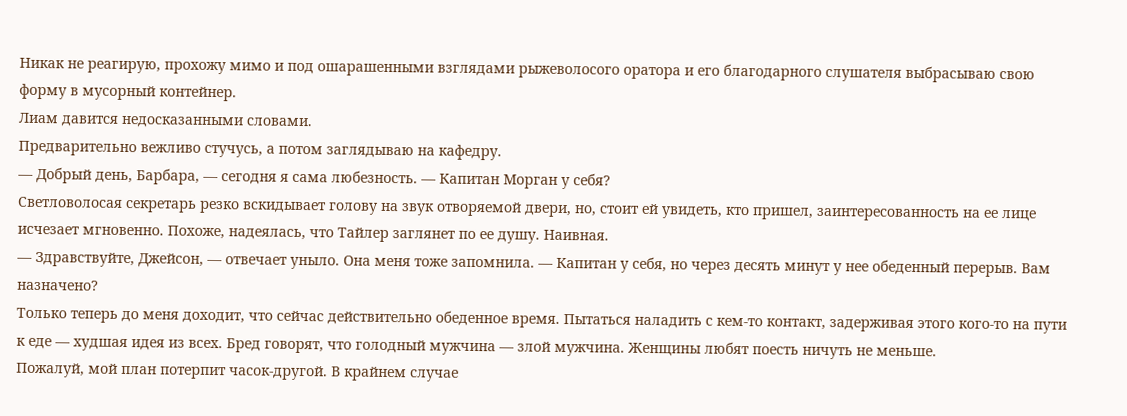Никак не реагирую, прохожу мимо и под ошарашенными взглядами рыжеволосого оратора и его благодарного слушателя выбрасываю свою форму в мусорный контейнер.
Лиам давится недосказанными словами.
Предварительно вежливо стучусь, а потом заглядываю на кафедру.
— Добрый день, Барбара, — сегодня я сама любезность. — Капитан Морган у себя?
Светловолосая секретарь резко вскидывает голову на звук отворяемой двери, но, стоит ей увидеть, кто пришел, заинтересованность на ее лице исчезает мгновенно. Похоже, надеялась, что Тайлер заглянет по ее душу. Наивная.
— Здравствуйте, Джейсон, — отвечает уныло. Она меня тоже запомнила. — Капитан у себя, но через десять минут у нее обеденный перерыв. Вам назначено?
Только теперь до меня доходит, что сейчас действительно обеденное время. Пытаться наладить с кем-то контакт, задерживая этого кого-то на пути к еде — худшая идея из всех. Бред говорят, что голодный мужчина — злой мужчина. Женщины любят поесть ничуть не меньше.
Пожалуй, мой план потерпит часок-другой. В крайнем случае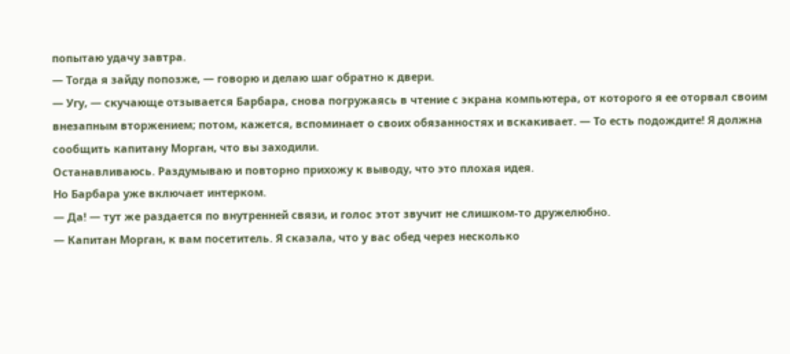попытаю удачу завтра.
— Тогда я зайду попозже, — говорю и делаю шаг обратно к двери.
— Угу, — скучающе отзывается Барбара, снова погружаясь в чтение с экрана компьютера, от которого я ее оторвал своим внезапным вторжением; потом, кажется, вспоминает о своих обязанностях и вскакивает. — То есть подождите! Я должна сообщить капитану Морган, что вы заходили.
Останавливаюсь. Раздумываю и повторно прихожу к выводу, что это плохая идея.
Но Барбара уже включает интерком.
— Да! — тут же раздается по внутренней связи, и голос этот звучит не слишком-то дружелюбно.
— Капитан Морган, к вам посетитель. Я сказала, что у вас обед через несколько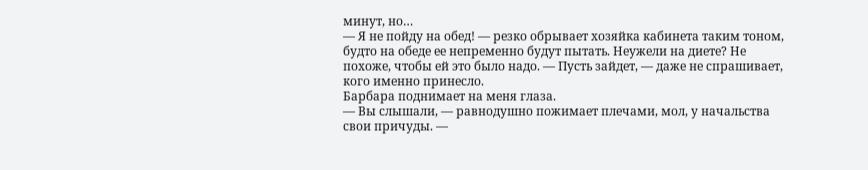минут, но…
— Я не пойду на обед! — резко обрывает хозяйка кабинета таким тоном, будто на обеде ее непременно будут пытать. Неужели на диете? Не похоже, чтобы ей это было надо. — Пусть зайдет, — даже не спрашивает, кого именно принесло.
Барбара поднимает на меня глаза.
— Вы слышали, — равнодушно пожимает плечами, мол, у начальства свои причуды. —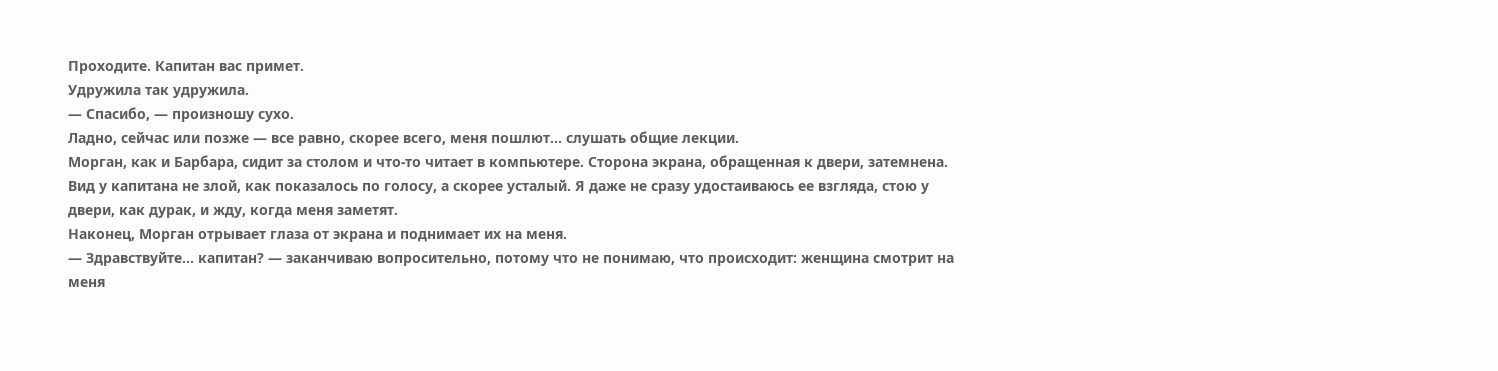Проходите. Капитан вас примет.
Удружила так удружила.
— Спасибо, — произношу сухо.
Ладно, сейчас или позже — все равно, скорее всего, меня пошлют… слушать общие лекции.
Морган, как и Барбара, сидит за столом и что-то читает в компьютере. Сторона экрана, обращенная к двери, затемнена.
Вид у капитана не злой, как показалось по голосу, а скорее усталый. Я даже не сразу удостаиваюсь ее взгляда, стою у двери, как дурак, и жду, когда меня заметят.
Наконец, Морган отрывает глаза от экрана и поднимает их на меня.
— Здравствуйте… капитан? — заканчиваю вопросительно, потому что не понимаю, что происходит: женщина смотрит на меня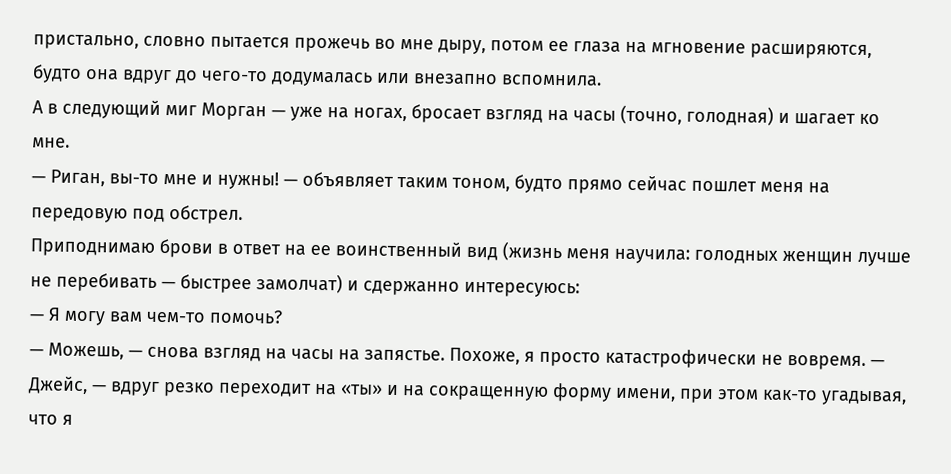пристально, словно пытается прожечь во мне дыру, потом ее глаза на мгновение расширяются, будто она вдруг до чего-то додумалась или внезапно вспомнила.
А в следующий миг Морган — уже на ногах, бросает взгляд на часы (точно, голодная) и шагает ко мне.
— Риган, вы-то мне и нужны! — объявляет таким тоном, будто прямо сейчас пошлет меня на передовую под обстрел.
Приподнимаю брови в ответ на ее воинственный вид (жизнь меня научила: голодных женщин лучше не перебивать — быстрее замолчат) и сдержанно интересуюсь:
— Я могу вам чем-то помочь?
— Можешь, — снова взгляд на часы на запястье. Похоже, я просто катастрофически не вовремя. — Джейс, — вдруг резко переходит на «ты» и на сокращенную форму имени, при этом как-то угадывая, что я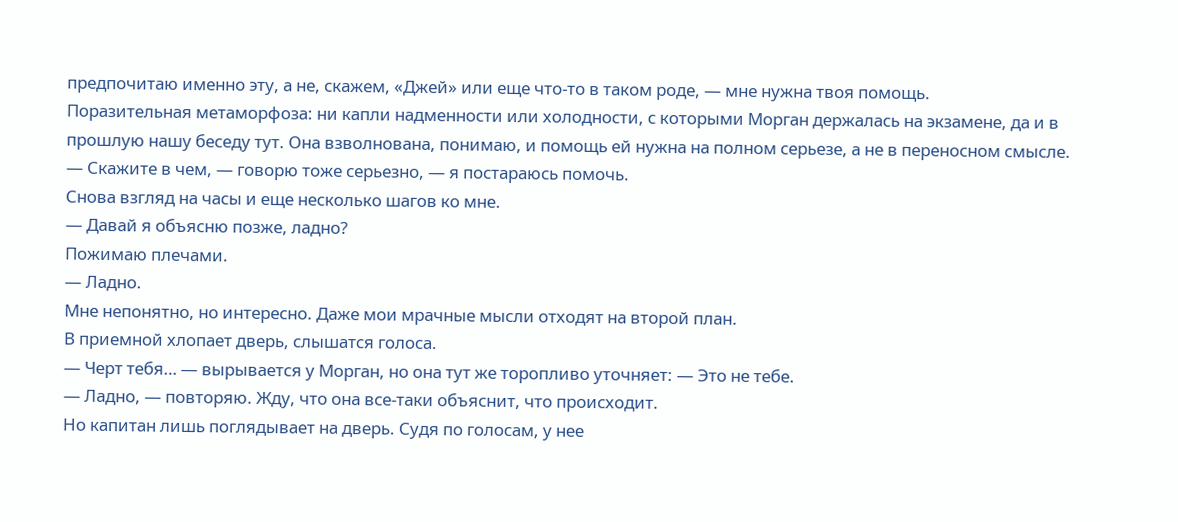предпочитаю именно эту, а не, скажем, «Джей» или еще что-то в таком роде, — мне нужна твоя помощь.
Поразительная метаморфоза: ни капли надменности или холодности, с которыми Морган держалась на экзамене, да и в прошлую нашу беседу тут. Она взволнована, понимаю, и помощь ей нужна на полном серьезе, а не в переносном смысле.
— Скажите в чем, — говорю тоже серьезно, — я постараюсь помочь.
Снова взгляд на часы и еще несколько шагов ко мне.
— Давай я объясню позже, ладно?
Пожимаю плечами.
— Ладно.
Мне непонятно, но интересно. Даже мои мрачные мысли отходят на второй план.
В приемной хлопает дверь, слышатся голоса.
— Черт тебя… — вырывается у Морган, но она тут же торопливо уточняет: — Это не тебе.
— Ладно, — повторяю. Жду, что она все-таки объяснит, что происходит.
Но капитан лишь поглядывает на дверь. Судя по голосам, у нее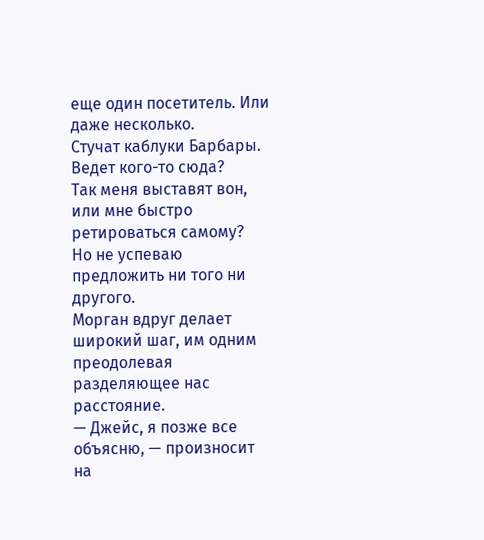еще один посетитель. Или даже несколько.
Стучат каблуки Барбары. Ведет кого-то сюда?
Так меня выставят вон, или мне быстро ретироваться самому?
Но не успеваю предложить ни того ни другого.
Морган вдруг делает широкий шаг, им одним преодолевая разделяющее нас расстояние.
— Джейс, я позже все объясню, — произносит на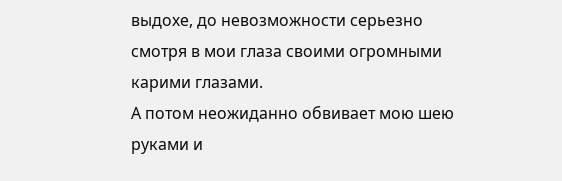выдохе, до невозможности серьезно смотря в мои глаза своими огромными карими глазами.
А потом неожиданно обвивает мою шею руками и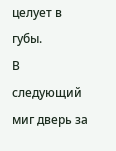целует в губы.
В следующий миг дверь за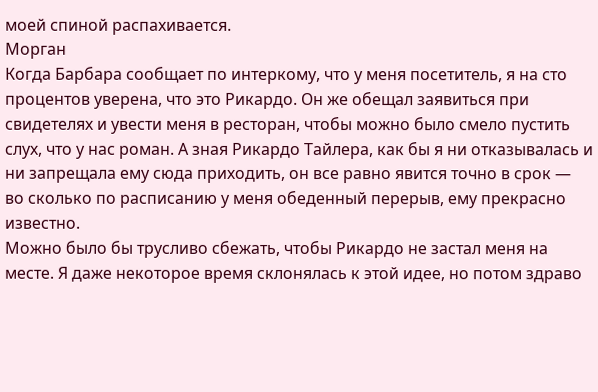моей спиной распахивается.
Морган
Когда Барбара сообщает по интеркому, что у меня посетитель, я на сто процентов уверена, что это Рикардо. Он же обещал заявиться при свидетелях и увести меня в ресторан, чтобы можно было смело пустить слух, что у нас роман. А зная Рикардо Тайлера, как бы я ни отказывалась и ни запрещала ему сюда приходить, он все равно явится точно в срок — во сколько по расписанию у меня обеденный перерыв, ему прекрасно известно.
Можно было бы трусливо сбежать, чтобы Рикардо не застал меня на месте. Я даже некоторое время склонялась к этой идее, но потом здраво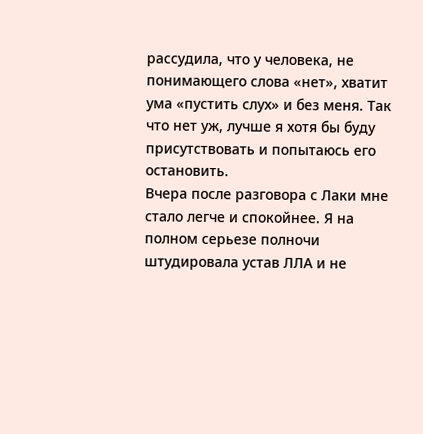рассудила, что у человека, не понимающего слова «нет», хватит ума «пустить слух» и без меня. Так что нет уж, лучше я хотя бы буду присутствовать и попытаюсь его остановить.
Вчера после разговора с Лаки мне стало легче и спокойнее. Я на полном серьезе полночи штудировала устав ЛЛА и не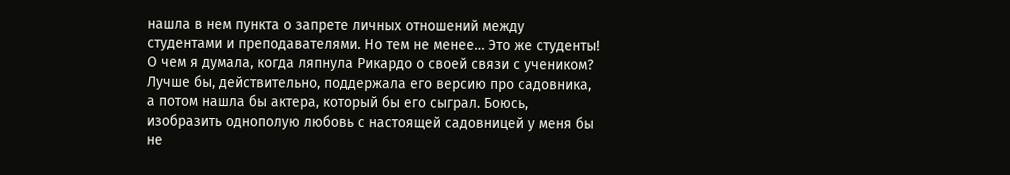нашла в нем пункта о запрете личных отношений между студентами и преподавателями. Но тем не менее… Это же студенты!
О чем я думала, когда ляпнула Рикардо о своей связи с учеником? Лучше бы, действительно, поддержала его версию про садовника, а потом нашла бы актера, который бы его сыграл. Боюсь, изобразить однополую любовь с настоящей садовницей у меня бы не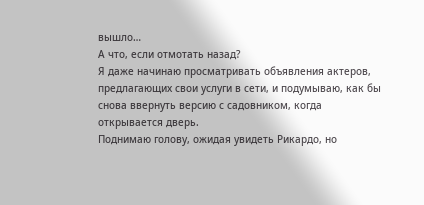вышло…
А что, если отмотать назад?
Я даже начинаю просматривать объявления актеров, предлагающих свои услуги в сети, и подумываю, как бы снова ввернуть версию с садовником, когда открывается дверь.
Поднимаю голову, ожидая увидеть Рикардо, но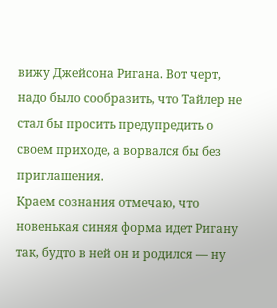вижу Джейсона Ригана. Вот черт, надо было сообразить, что Тайлер не стал бы просить предупредить о своем приходе, а ворвался бы без приглашения.
Краем сознания отмечаю, что новенькая синяя форма идет Ригану так, будто в ней он и родился — ну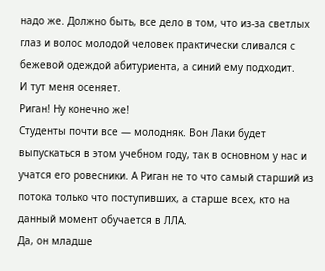надо же. Должно быть, все дело в том, что из-за светлых глаз и волос молодой человек практически сливался с бежевой одеждой абитуриента, а синий ему подходит.
И тут меня осеняет.
Риган! Ну конечно же!
Студенты почти все — молодняк. Вон Лаки будет выпускаться в этом учебном году, так в основном у нас и учатся его ровесники. А Риган не то что самый старший из потока только что поступивших, а старше всех, кто на данный момент обучается в ЛЛА.
Да, он младше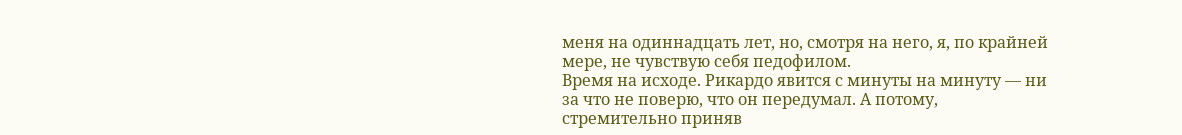меня на одиннадцать лет, но, смотря на него, я, по крайней мере, не чувствую себя педофилом.
Время на исходе. Рикардо явится с минуты на минуту — ни за что не поверю, что он передумал. А потому, стремительно приняв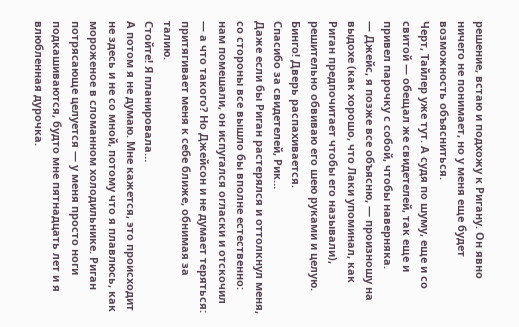решение, встаю и подхожу к Ригану. Он явно ничего не понимает, но у меня еще будет возможность объясниться.
Черт, Тайлер уже тут. А судя по шуму, еще и со свитой — обещал же свидетелей, так еще и привел парочку с собой, чтобы наверняка.
— Джейс, я позже все объясню, — произношу на выдохе (как хорошо, что Лаки упоминал, как Риган предпочитает чтобы его называли), решительно обвиваю его шею руками и целую.
Бинго! Дверь распахивается.
Спасибо за свидетелей, Рик…
Даже если бы Риган растерялся и оттолкнул меня, со стороны все вышло бы вполне естественно: нам помешали, он испугался огласки и отскочил — а что такого? Но Джейсон и не думает теряться: притягивает меня к себе ближе, обнимая за талию.
Стойте! Я планировала…
А потом я не думаю. Мне кажется, это происходит не здесь и не со мной, потому что я плавлюсь, как мороженое в сломанном холодильнике. Риган потрясающе целуется — у меня просто ноги подкашиваются, будто мне пятнадцать лет и я влюбленная дурочка.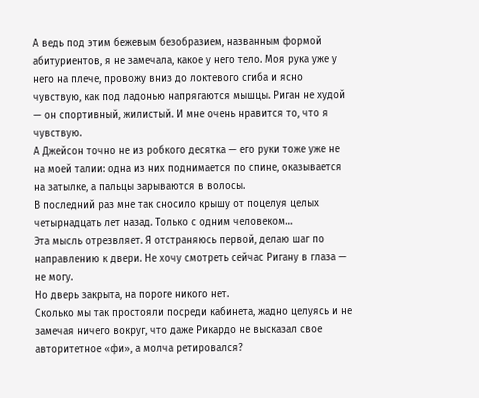А ведь под этим бежевым безобразием, названным формой абитуриентов, я не замечала, какое у него тело. Моя рука уже у него на плече, провожу вниз до локтевого сгиба и ясно чувствую, как под ладонью напрягаются мышцы. Риган не худой — он спортивный, жилистый. И мне очень нравится то, что я чувствую.
А Джейсон точно не из робкого десятка — его руки тоже уже не на моей талии: одна из них поднимается по спине, оказывается на затылке, а пальцы зарываются в волосы.
В последний раз мне так сносило крышу от поцелуя целых четырнадцать лет назад. Только с одним человеком…
Эта мысль отрезвляет. Я отстраняюсь первой, делаю шаг по направлению к двери. Не хочу смотреть сейчас Ригану в глаза — не могу.
Но дверь закрыта, на пороге никого нет.
Сколько мы так простояли посреди кабинета, жадно целуясь и не замечая ничего вокруг, что даже Рикардо не высказал свое авторитетное «фи», а молча ретировался?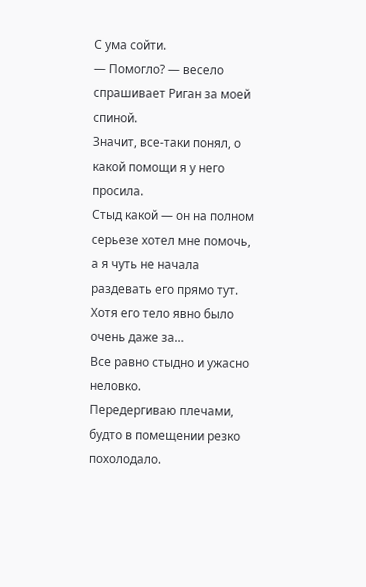С ума сойти.
— Помогло? — весело спрашивает Риган за моей спиной.
Значит, все-таки понял, о какой помощи я у него просила.
Стыд какой — он на полном серьезе хотел мне помочь, а я чуть не начала раздевать его прямо тут. Хотя его тело явно было очень даже за…
Все равно стыдно и ужасно неловко.
Передергиваю плечами, будто в помещении резко похолодало.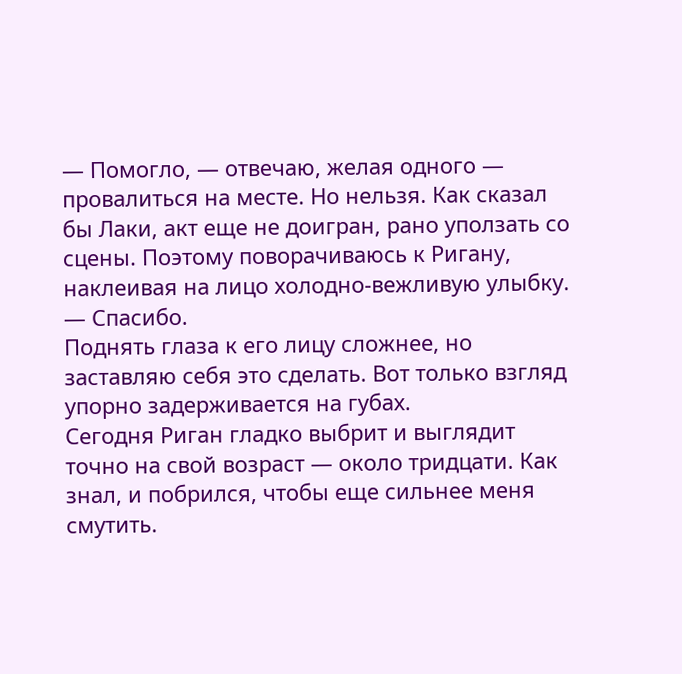— Помогло, — отвечаю, желая одного — провалиться на месте. Но нельзя. Как сказал бы Лаки, акт еще не доигран, рано уползать со сцены. Поэтому поворачиваюсь к Ригану, наклеивая на лицо холодно-вежливую улыбку. — Спасибо.
Поднять глаза к его лицу сложнее, но заставляю себя это сделать. Вот только взгляд упорно задерживается на губах.
Сегодня Риган гладко выбрит и выглядит точно на свой возраст — около тридцати. Как знал, и побрился, чтобы еще сильнее меня смутить.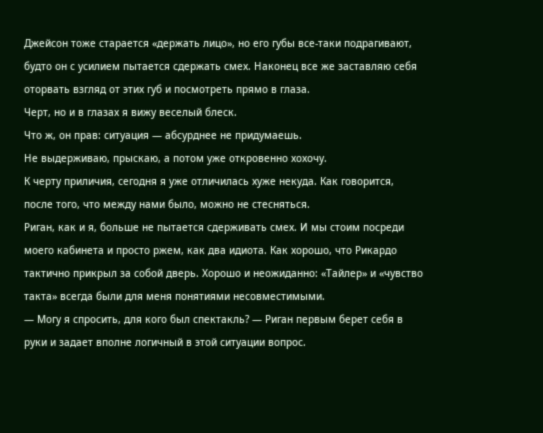Джейсон тоже старается «держать лицо», но его губы все-таки подрагивают, будто он с усилием пытается сдержать смех. Наконец все же заставляю себя оторвать взгляд от этих губ и посмотреть прямо в глаза.
Черт, но и в глазах я вижу веселый блеск.
Что ж, он прав: ситуация — абсурднее не придумаешь.
Не выдерживаю, прыскаю, а потом уже откровенно хохочу.
К черту приличия, сегодня я уже отличилась хуже некуда. Как говорится, после того, что между нами было, можно не стесняться.
Риган, как и я, больше не пытается сдерживать смех. И мы стоим посреди моего кабинета и просто ржем, как два идиота. Как хорошо, что Рикардо тактично прикрыл за собой дверь. Хорошо и неожиданно: «Тайлер» и «чувство такта» всегда были для меня понятиями несовместимыми.
— Могу я спросить, для кого был спектакль? — Риган первым берет себя в руки и задает вполне логичный в этой ситуации вопрос.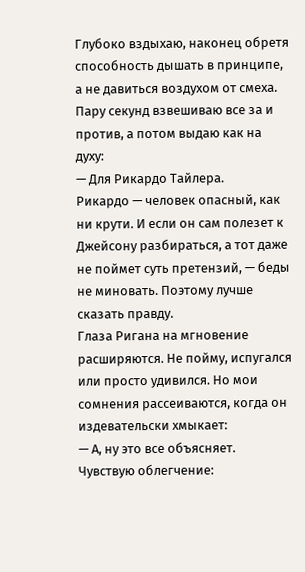Глубоко вздыхаю, наконец обретя способность дышать в принципе, а не давиться воздухом от смеха. Пару секунд взвешиваю все за и против, а потом выдаю как на духу:
— Для Рикардо Тайлера.
Рикардо — человек опасный, как ни крути. И если он сам полезет к Джейсону разбираться, а тот даже не поймет суть претензий, — беды не миновать. Поэтому лучше сказать правду.
Глаза Ригана на мгновение расширяются. Не пойму, испугался или просто удивился. Но мои сомнения рассеиваются, когда он издевательски хмыкает:
— А, ну это все объясняет.
Чувствую облегчение: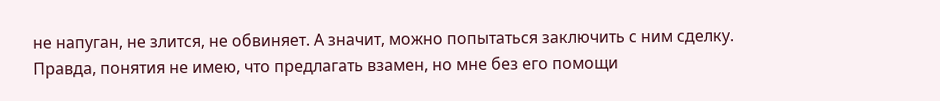не напуган, не злится, не обвиняет. А значит, можно попытаться заключить с ним сделку. Правда, понятия не имею, что предлагать взамен, но мне без его помощи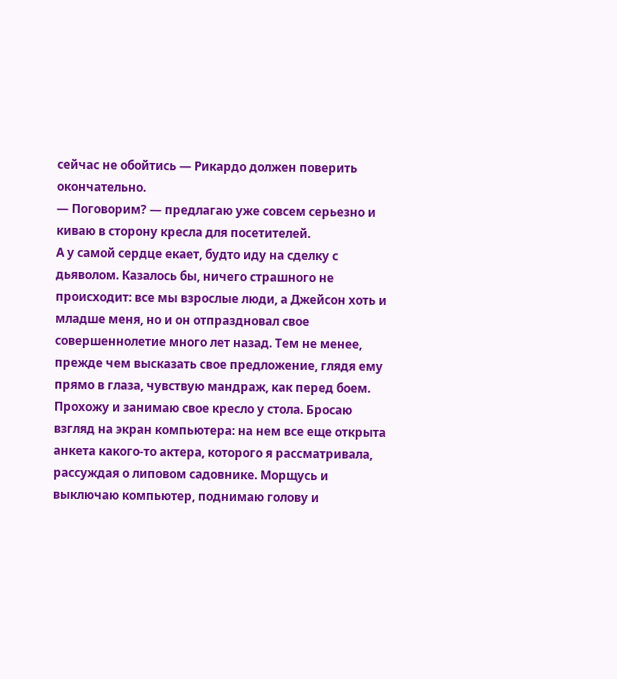сейчас не обойтись — Рикардо должен поверить окончательно.
— Поговорим? — предлагаю уже совсем серьезно и киваю в сторону кресла для посетителей.
А у самой сердце екает, будто иду на сделку с дьяволом. Казалось бы, ничего страшного не происходит: все мы взрослые люди, а Джейсон хоть и младше меня, но и он отпраздновал свое совершеннолетие много лет назад. Тем не менее, прежде чем высказать свое предложение, глядя ему прямо в глаза, чувствую мандраж, как перед боем.
Прохожу и занимаю свое кресло у стола. Бросаю взгляд на экран компьютера: на нем все еще открыта анкета какого-то актера, которого я рассматривала, рассуждая о липовом садовнике. Морщусь и выключаю компьютер, поднимаю голову и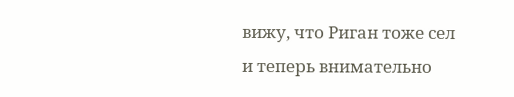вижу, что Риган тоже сел и теперь внимательно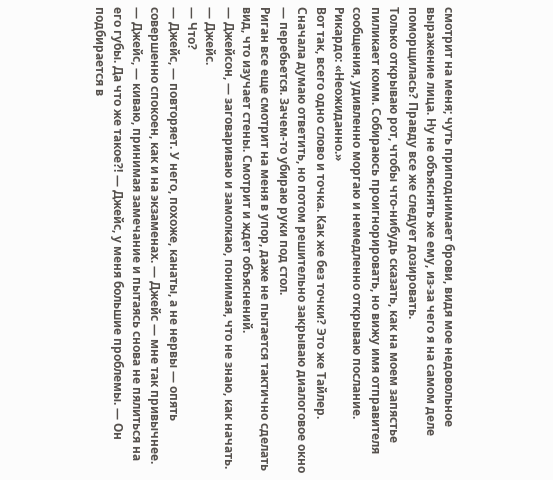смотрит на меня; чуть приподнимает брови, видя мое недовольное выражение лица. Ну не объяснять же ему, из-за чего я на самом деле поморщилась? Правду все же следует дозировать.
Только открываю рот, чтобы что-нибудь сказать, как на моем запястье пиликает комм. Собираюсь проигнорировать, но вижу имя отправителя сообщения, удивленно моргаю и немедленно открываю послание.
Рикардо: «Неожиданно.»
Вот так, всего одно слово и точка. Как же без точки? Это же Тайлер.
Сначала думаю ответить, но потом решительно закрываю диалоговое окно — перебьется. Зачем-то убираю руки под стол.
Риган все еще смотрит на меня в упор, даже не пытается тактично сделать вид, что изучает стены. Смотрит и ждет объяснений.
— Джейсон, — заговариваю и замолкаю, понимая, что не знаю, как начать.
— Джейс.
— Что?
— Джейс, — повторяет. У него, похоже, канаты, а не нервы — опять совершенно спокоен, как и на экзаменах. — Джейс — мне так привычнее.
— Джейс, — киваю, принимая замечание и пытаясь снова не пялиться на его губы. Да что же такое?! — Джейс, у меня большие проблемы. — Он подбирается в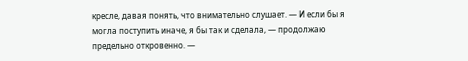кресле, давая понять, что внимательно слушает. — И если бы я могла поступить иначе, я бы так и сделала, — продолжаю предельно откровенно. —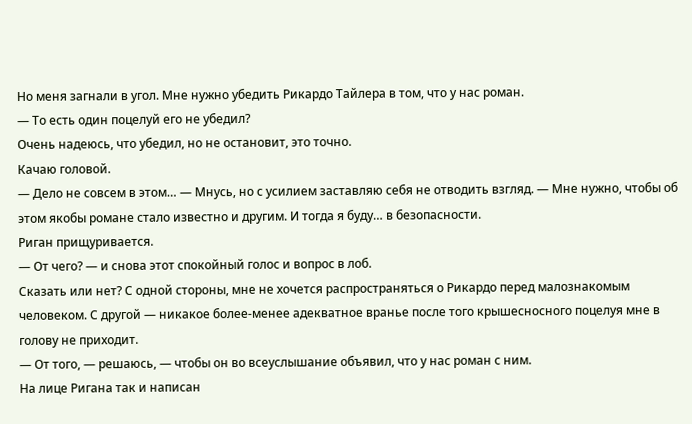Но меня загнали в угол. Мне нужно убедить Рикардо Тайлера в том, что у нас роман.
— То есть один поцелуй его не убедил?
Очень надеюсь, что убедил, но не остановит, это точно.
Качаю головой.
— Дело не совсем в этом… — Мнусь, но с усилием заставляю себя не отводить взгляд. — Мне нужно, чтобы об этом якобы романе стало известно и другим. И тогда я буду… в безопасности.
Риган прищуривается.
— От чего? — и снова этот спокойный голос и вопрос в лоб.
Сказать или нет? С одной стороны, мне не хочется распространяться о Рикардо перед малознакомым человеком. С другой — никакое более-менее адекватное вранье после того крышесносного поцелуя мне в голову не приходит.
— От того, — решаюсь, — чтобы он во всеуслышание объявил, что у нас роман с ним.
На лице Ригана так и написан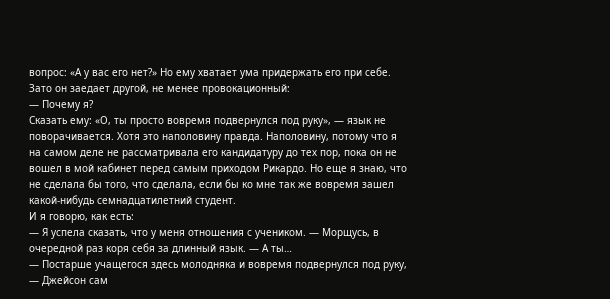вопрос: «А у вас его нет?» Но ему хватает ума придержать его при себе. Зато он заедает другой, не менее провокационный:
— Почему я?
Сказать ему: «О, ты просто вовремя подвернулся под руку», — язык не поворачивается. Хотя это наполовину правда. Наполовину, потому что я на самом деле не рассматривала его кандидатуру до тех пор, пока он не вошел в мой кабинет перед самым приходом Рикардо. Но еще я знаю, что не сделала бы того, что сделала, если бы ко мне так же вовремя зашел какой-нибудь семнадцатилетний студент.
И я говорю, как есть:
— Я успела сказать, что у меня отношения с учеником. — Морщусь, в очередной раз коря себя за длинный язык. — А ты…
— Постарше учащегося здесь молодняка и вовремя подвернулся под руку, — Джейсон сам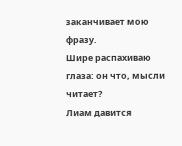заканчивает мою фразу.
Шире распахиваю глаза: он что, мысли читает?
Лиам давится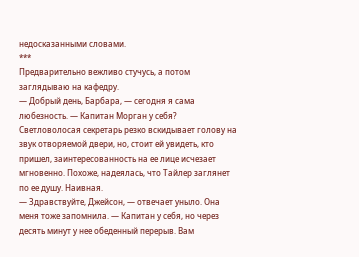недосказанными словами.
***
Предварительно вежливо стучусь, а потом заглядываю на кафедру.
— Добрый день, Барбара, — сегодня я сама любезность. — Капитан Морган у себя?
Светловолосая секретарь резко вскидывает голову на звук отворяемой двери, но, стоит ей увидеть, кто пришел, заинтересованность на ее лице исчезает мгновенно. Похоже, надеялась, что Тайлер заглянет по ее душу. Наивная.
— Здравствуйте, Джейсон, — отвечает уныло. Она меня тоже запомнила. — Капитан у себя, но через десять минут у нее обеденный перерыв. Вам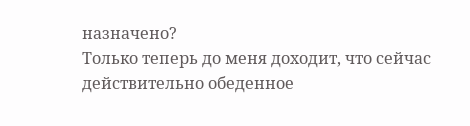назначено?
Только теперь до меня доходит, что сейчас действительно обеденное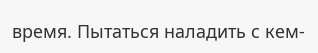время. Пытаться наладить с кем-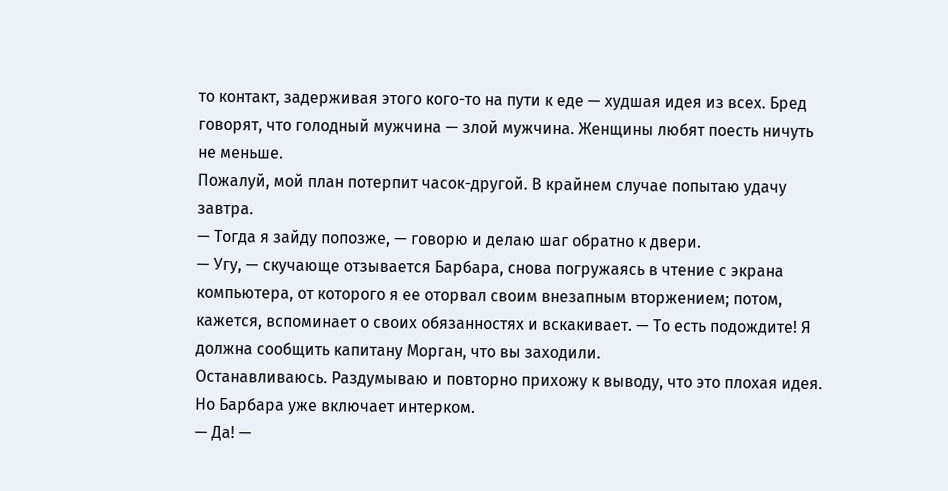то контакт, задерживая этого кого-то на пути к еде — худшая идея из всех. Бред говорят, что голодный мужчина — злой мужчина. Женщины любят поесть ничуть не меньше.
Пожалуй, мой план потерпит часок-другой. В крайнем случае попытаю удачу завтра.
— Тогда я зайду попозже, — говорю и делаю шаг обратно к двери.
— Угу, — скучающе отзывается Барбара, снова погружаясь в чтение с экрана компьютера, от которого я ее оторвал своим внезапным вторжением; потом, кажется, вспоминает о своих обязанностях и вскакивает. — То есть подождите! Я должна сообщить капитану Морган, что вы заходили.
Останавливаюсь. Раздумываю и повторно прихожу к выводу, что это плохая идея.
Но Барбара уже включает интерком.
— Да! —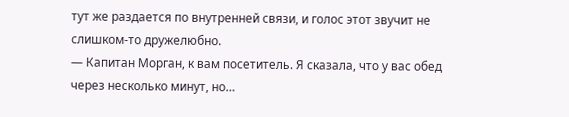тут же раздается по внутренней связи, и голос этот звучит не слишком-то дружелюбно.
— Капитан Морган, к вам посетитель. Я сказала, что у вас обед через несколько минут, но…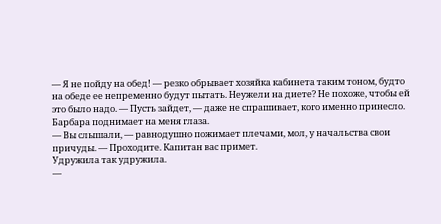— Я не пойду на обед! — резко обрывает хозяйка кабинета таким тоном, будто на обеде ее непременно будут пытать. Неужели на диете? Не похоже, чтобы ей это было надо. — Пусть зайдет, — даже не спрашивает, кого именно принесло.
Барбара поднимает на меня глаза.
— Вы слышали, — равнодушно пожимает плечами, мол, у начальства свои причуды. — Проходите. Капитан вас примет.
Удружила так удружила.
—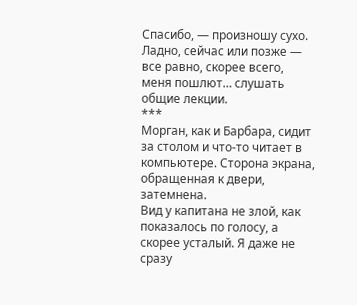Спасибо, — произношу сухо.
Ладно, сейчас или позже — все равно, скорее всего, меня пошлют… слушать общие лекции.
***
Морган, как и Барбара, сидит за столом и что-то читает в компьютере. Сторона экрана, обращенная к двери, затемнена.
Вид у капитана не злой, как показалось по голосу, а скорее усталый. Я даже не сразу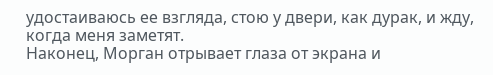удостаиваюсь ее взгляда, стою у двери, как дурак, и жду, когда меня заметят.
Наконец, Морган отрывает глаза от экрана и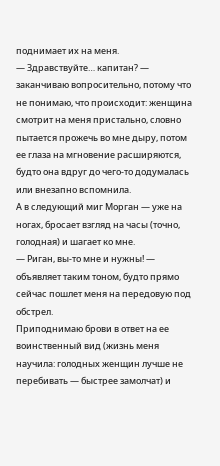поднимает их на меня.
— Здравствуйте… капитан? — заканчиваю вопросительно, потому что не понимаю, что происходит: женщина смотрит на меня пристально, словно пытается прожечь во мне дыру, потом ее глаза на мгновение расширяются, будто она вдруг до чего-то додумалась или внезапно вспомнила.
А в следующий миг Морган — уже на ногах, бросает взгляд на часы (точно, голодная) и шагает ко мне.
— Риган, вы-то мне и нужны! — объявляет таким тоном, будто прямо сейчас пошлет меня на передовую под обстрел.
Приподнимаю брови в ответ на ее воинственный вид (жизнь меня научила: голодных женщин лучше не перебивать — быстрее замолчат) и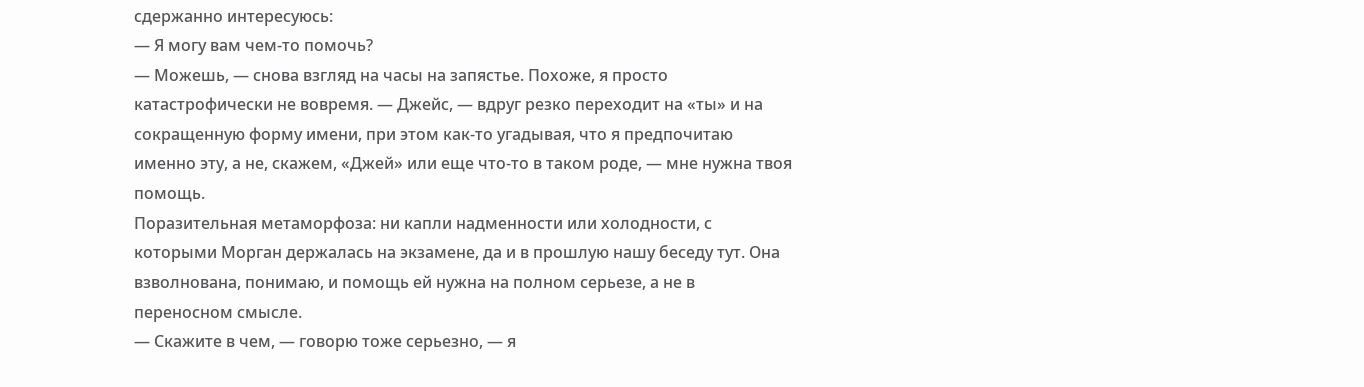сдержанно интересуюсь:
— Я могу вам чем-то помочь?
— Можешь, — снова взгляд на часы на запястье. Похоже, я просто катастрофически не вовремя. — Джейс, — вдруг резко переходит на «ты» и на сокращенную форму имени, при этом как-то угадывая, что я предпочитаю именно эту, а не, скажем, «Джей» или еще что-то в таком роде, — мне нужна твоя помощь.
Поразительная метаморфоза: ни капли надменности или холодности, с которыми Морган держалась на экзамене, да и в прошлую нашу беседу тут. Она взволнована, понимаю, и помощь ей нужна на полном серьезе, а не в переносном смысле.
— Скажите в чем, — говорю тоже серьезно, — я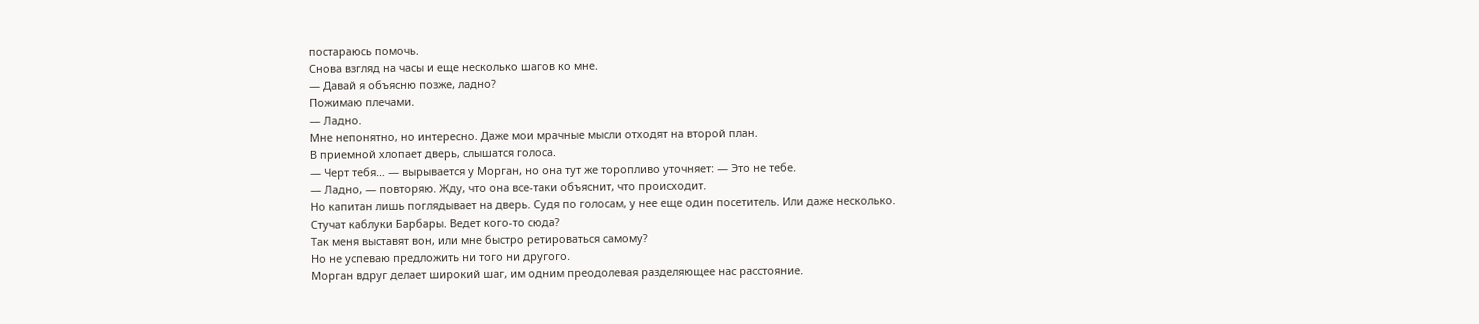постараюсь помочь.
Снова взгляд на часы и еще несколько шагов ко мне.
— Давай я объясню позже, ладно?
Пожимаю плечами.
— Ладно.
Мне непонятно, но интересно. Даже мои мрачные мысли отходят на второй план.
В приемной хлопает дверь, слышатся голоса.
— Черт тебя… — вырывается у Морган, но она тут же торопливо уточняет: — Это не тебе.
— Ладно, — повторяю. Жду, что она все-таки объяснит, что происходит.
Но капитан лишь поглядывает на дверь. Судя по голосам, у нее еще один посетитель. Или даже несколько.
Стучат каблуки Барбары. Ведет кого-то сюда?
Так меня выставят вон, или мне быстро ретироваться самому?
Но не успеваю предложить ни того ни другого.
Морган вдруг делает широкий шаг, им одним преодолевая разделяющее нас расстояние.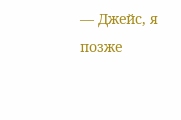— Джейс, я позже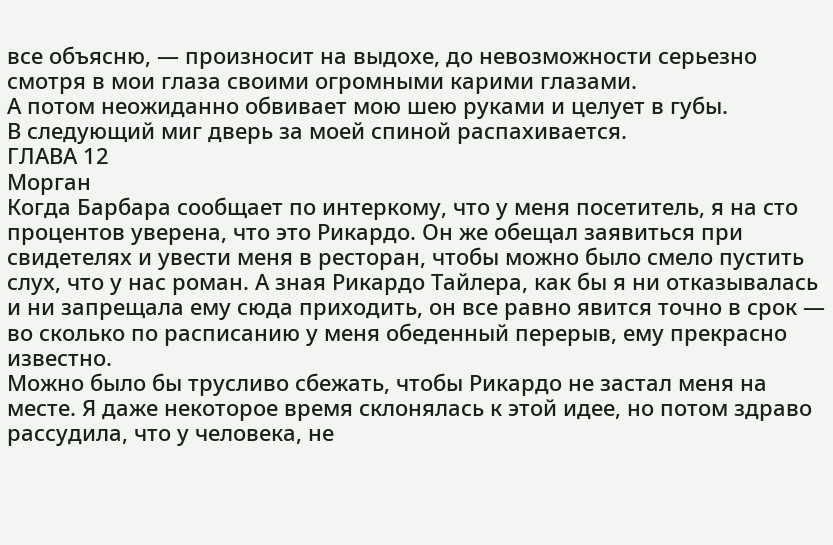все объясню, — произносит на выдохе, до невозможности серьезно смотря в мои глаза своими огромными карими глазами.
А потом неожиданно обвивает мою шею руками и целует в губы.
В следующий миг дверь за моей спиной распахивается.
ГЛАВА 12
Морган
Когда Барбара сообщает по интеркому, что у меня посетитель, я на сто процентов уверена, что это Рикардо. Он же обещал заявиться при свидетелях и увести меня в ресторан, чтобы можно было смело пустить слух, что у нас роман. А зная Рикардо Тайлера, как бы я ни отказывалась и ни запрещала ему сюда приходить, он все равно явится точно в срок — во сколько по расписанию у меня обеденный перерыв, ему прекрасно известно.
Можно было бы трусливо сбежать, чтобы Рикардо не застал меня на месте. Я даже некоторое время склонялась к этой идее, но потом здраво рассудила, что у человека, не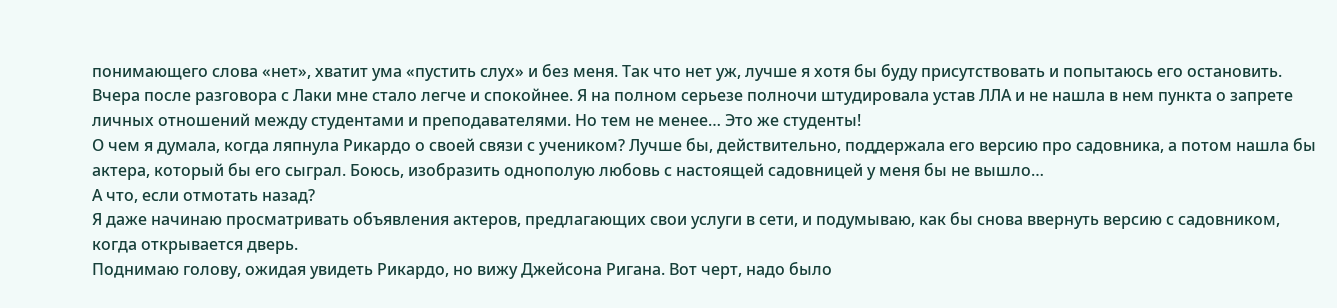понимающего слова «нет», хватит ума «пустить слух» и без меня. Так что нет уж, лучше я хотя бы буду присутствовать и попытаюсь его остановить.
Вчера после разговора с Лаки мне стало легче и спокойнее. Я на полном серьезе полночи штудировала устав ЛЛА и не нашла в нем пункта о запрете личных отношений между студентами и преподавателями. Но тем не менее… Это же студенты!
О чем я думала, когда ляпнула Рикардо о своей связи с учеником? Лучше бы, действительно, поддержала его версию про садовника, а потом нашла бы актера, который бы его сыграл. Боюсь, изобразить однополую любовь с настоящей садовницей у меня бы не вышло…
А что, если отмотать назад?
Я даже начинаю просматривать объявления актеров, предлагающих свои услуги в сети, и подумываю, как бы снова ввернуть версию с садовником, когда открывается дверь.
Поднимаю голову, ожидая увидеть Рикардо, но вижу Джейсона Ригана. Вот черт, надо было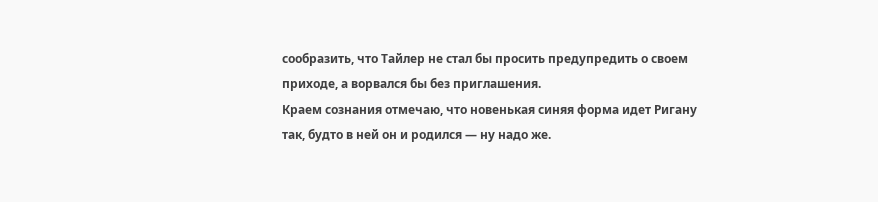сообразить, что Тайлер не стал бы просить предупредить о своем приходе, а ворвался бы без приглашения.
Краем сознания отмечаю, что новенькая синяя форма идет Ригану так, будто в ней он и родился — ну надо же.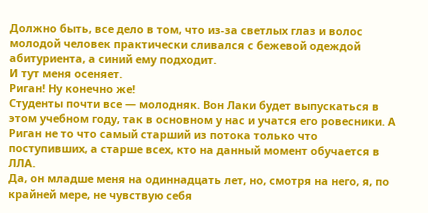Должно быть, все дело в том, что из-за светлых глаз и волос молодой человек практически сливался с бежевой одеждой абитуриента, а синий ему подходит.
И тут меня осеняет.
Риган! Ну конечно же!
Студенты почти все — молодняк. Вон Лаки будет выпускаться в этом учебном году, так в основном у нас и учатся его ровесники. А Риган не то что самый старший из потока только что поступивших, а старше всех, кто на данный момент обучается в ЛЛА.
Да, он младше меня на одиннадцать лет, но, смотря на него, я, по крайней мере, не чувствую себя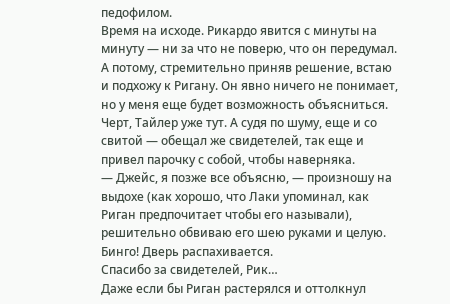педофилом.
Время на исходе. Рикардо явится с минуты на минуту — ни за что не поверю, что он передумал. А потому, стремительно приняв решение, встаю и подхожу к Ригану. Он явно ничего не понимает, но у меня еще будет возможность объясниться.
Черт, Тайлер уже тут. А судя по шуму, еще и со свитой — обещал же свидетелей, так еще и привел парочку с собой, чтобы наверняка.
— Джейс, я позже все объясню, — произношу на выдохе (как хорошо, что Лаки упоминал, как Риган предпочитает чтобы его называли), решительно обвиваю его шею руками и целую.
Бинго! Дверь распахивается.
Спасибо за свидетелей, Рик…
Даже если бы Риган растерялся и оттолкнул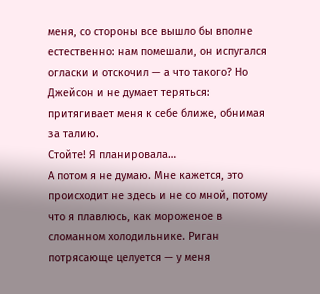меня, со стороны все вышло бы вполне естественно: нам помешали, он испугался огласки и отскочил — а что такого? Но Джейсон и не думает теряться: притягивает меня к себе ближе, обнимая за талию.
Стойте! Я планировала…
А потом я не думаю. Мне кажется, это происходит не здесь и не со мной, потому что я плавлюсь, как мороженое в сломанном холодильнике. Риган потрясающе целуется — у меня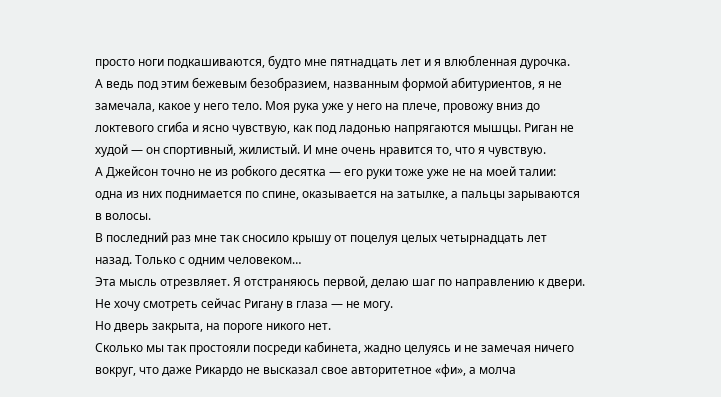просто ноги подкашиваются, будто мне пятнадцать лет и я влюбленная дурочка.
А ведь под этим бежевым безобразием, названным формой абитуриентов, я не замечала, какое у него тело. Моя рука уже у него на плече, провожу вниз до локтевого сгиба и ясно чувствую, как под ладонью напрягаются мышцы. Риган не худой — он спортивный, жилистый. И мне очень нравится то, что я чувствую.
А Джейсон точно не из робкого десятка — его руки тоже уже не на моей талии: одна из них поднимается по спине, оказывается на затылке, а пальцы зарываются в волосы.
В последний раз мне так сносило крышу от поцелуя целых четырнадцать лет назад. Только с одним человеком…
Эта мысль отрезвляет. Я отстраняюсь первой, делаю шаг по направлению к двери. Не хочу смотреть сейчас Ригану в глаза — не могу.
Но дверь закрыта, на пороге никого нет.
Сколько мы так простояли посреди кабинета, жадно целуясь и не замечая ничего вокруг, что даже Рикардо не высказал свое авторитетное «фи», а молча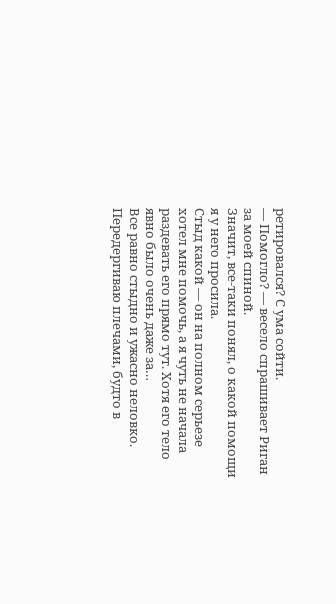ретировался? С ума сойти.
— Помогло? — весело спрашивает Риган за моей спиной.
Значит, все-таки понял, о какой помощи я у него просила.
Стыд какой — он на полном серьезе хотел мне помочь, а я чуть не начала раздевать его прямо тут. Хотя его тело явно было очень даже за…
Все равно стыдно и ужасно неловко.
Передергиваю плечами, будто в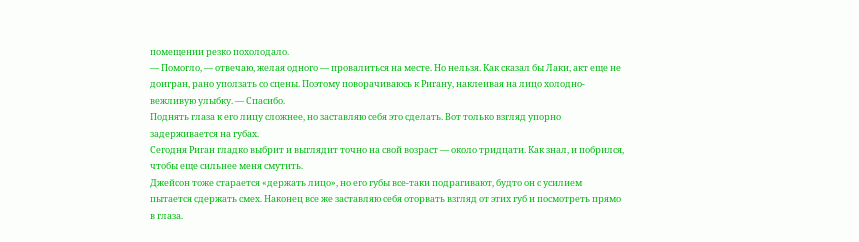помещении резко похолодало.
— Помогло, — отвечаю, желая одного — провалиться на месте. Но нельзя. Как сказал бы Лаки, акт еще не доигран, рано уползать со сцены. Поэтому поворачиваюсь к Ригану, наклеивая на лицо холодно-вежливую улыбку. — Спасибо.
Поднять глаза к его лицу сложнее, но заставляю себя это сделать. Вот только взгляд упорно задерживается на губах.
Сегодня Риган гладко выбрит и выглядит точно на свой возраст — около тридцати. Как знал, и побрился, чтобы еще сильнее меня смутить.
Джейсон тоже старается «держать лицо», но его губы все-таки подрагивают, будто он с усилием пытается сдержать смех. Наконец все же заставляю себя оторвать взгляд от этих губ и посмотреть прямо в глаза.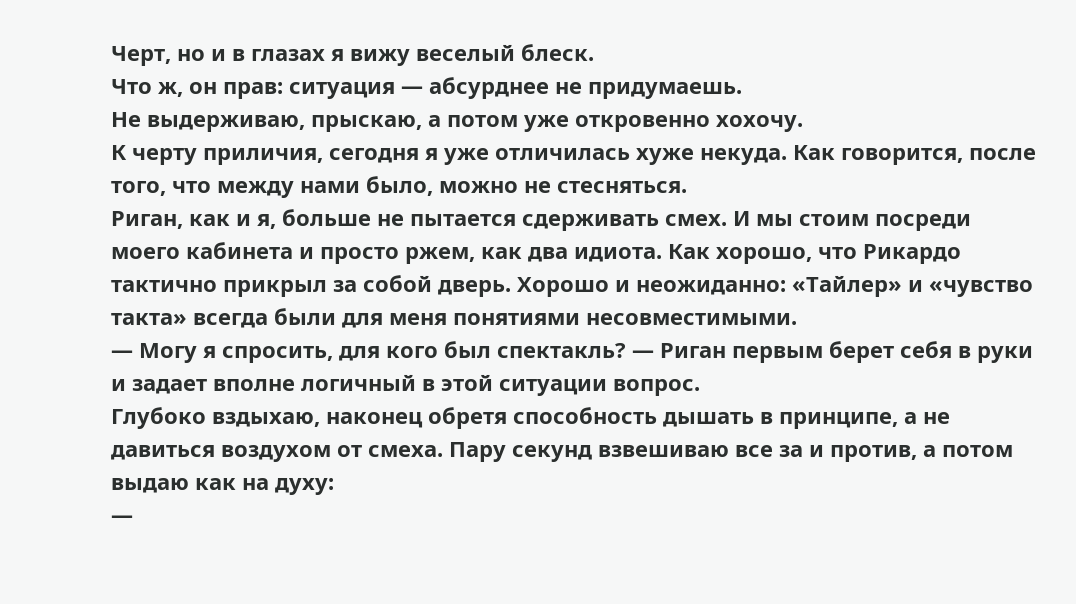Черт, но и в глазах я вижу веселый блеск.
Что ж, он прав: ситуация — абсурднее не придумаешь.
Не выдерживаю, прыскаю, а потом уже откровенно хохочу.
К черту приличия, сегодня я уже отличилась хуже некуда. Как говорится, после того, что между нами было, можно не стесняться.
Риган, как и я, больше не пытается сдерживать смех. И мы стоим посреди моего кабинета и просто ржем, как два идиота. Как хорошо, что Рикардо тактично прикрыл за собой дверь. Хорошо и неожиданно: «Тайлер» и «чувство такта» всегда были для меня понятиями несовместимыми.
— Могу я спросить, для кого был спектакль? — Риган первым берет себя в руки и задает вполне логичный в этой ситуации вопрос.
Глубоко вздыхаю, наконец обретя способность дышать в принципе, а не давиться воздухом от смеха. Пару секунд взвешиваю все за и против, а потом выдаю как на духу:
—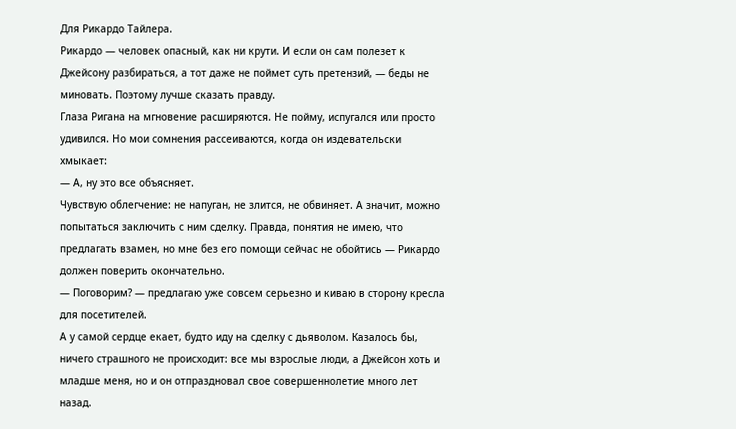Для Рикардо Тайлера.
Рикардо — человек опасный, как ни крути. И если он сам полезет к Джейсону разбираться, а тот даже не поймет суть претензий, — беды не миновать. Поэтому лучше сказать правду.
Глаза Ригана на мгновение расширяются. Не пойму, испугался или просто удивился. Но мои сомнения рассеиваются, когда он издевательски хмыкает:
— А, ну это все объясняет.
Чувствую облегчение: не напуган, не злится, не обвиняет. А значит, можно попытаться заключить с ним сделку. Правда, понятия не имею, что предлагать взамен, но мне без его помощи сейчас не обойтись — Рикардо должен поверить окончательно.
— Поговорим? — предлагаю уже совсем серьезно и киваю в сторону кресла для посетителей.
А у самой сердце екает, будто иду на сделку с дьяволом. Казалось бы, ничего страшного не происходит: все мы взрослые люди, а Джейсон хоть и младше меня, но и он отпраздновал свое совершеннолетие много лет назад.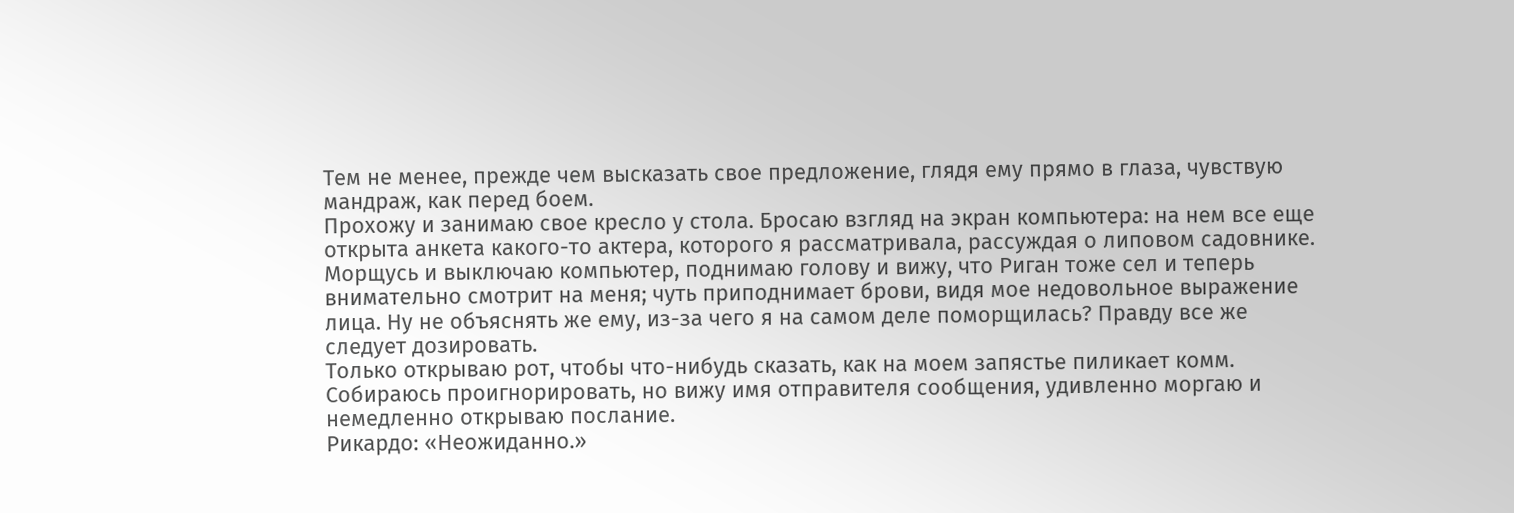Тем не менее, прежде чем высказать свое предложение, глядя ему прямо в глаза, чувствую мандраж, как перед боем.
Прохожу и занимаю свое кресло у стола. Бросаю взгляд на экран компьютера: на нем все еще открыта анкета какого-то актера, которого я рассматривала, рассуждая о липовом садовнике. Морщусь и выключаю компьютер, поднимаю голову и вижу, что Риган тоже сел и теперь внимательно смотрит на меня; чуть приподнимает брови, видя мое недовольное выражение лица. Ну не объяснять же ему, из-за чего я на самом деле поморщилась? Правду все же следует дозировать.
Только открываю рот, чтобы что-нибудь сказать, как на моем запястье пиликает комм. Собираюсь проигнорировать, но вижу имя отправителя сообщения, удивленно моргаю и немедленно открываю послание.
Рикардо: «Неожиданно.»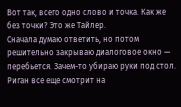Вот так, всего одно слово и точка. Как же без точки? Это же Тайлер.
Сначала думаю ответить, но потом решительно закрываю диалоговое окно — перебьется. Зачем-то убираю руки под стол.
Риган все еще смотрит на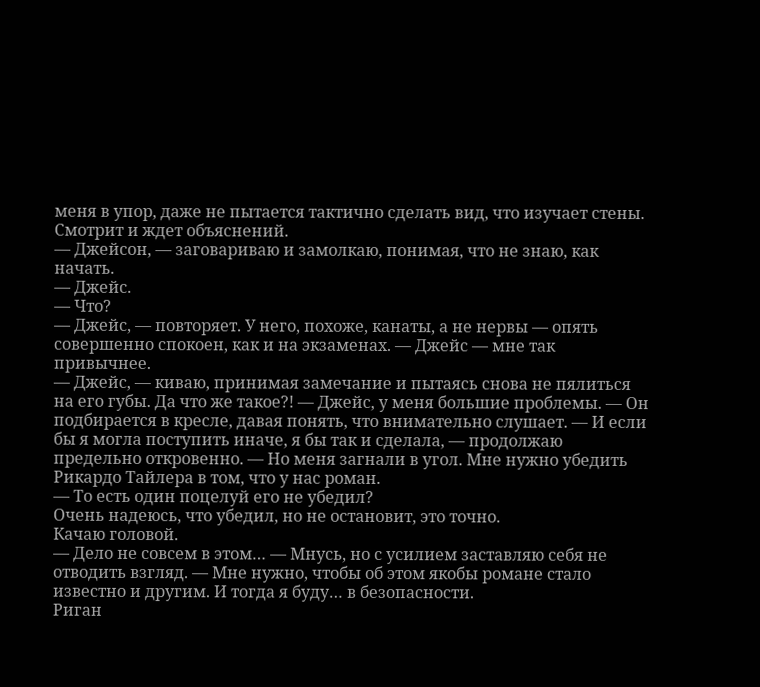меня в упор, даже не пытается тактично сделать вид, что изучает стены. Смотрит и ждет объяснений.
— Джейсон, — заговариваю и замолкаю, понимая, что не знаю, как начать.
— Джейс.
— Что?
— Джейс, — повторяет. У него, похоже, канаты, а не нервы — опять совершенно спокоен, как и на экзаменах. — Джейс — мне так привычнее.
— Джейс, — киваю, принимая замечание и пытаясь снова не пялиться на его губы. Да что же такое?! — Джейс, у меня большие проблемы. — Он подбирается в кресле, давая понять, что внимательно слушает. — И если бы я могла поступить иначе, я бы так и сделала, — продолжаю предельно откровенно. — Но меня загнали в угол. Мне нужно убедить Рикардо Тайлера в том, что у нас роман.
— То есть один поцелуй его не убедил?
Очень надеюсь, что убедил, но не остановит, это точно.
Качаю головой.
— Дело не совсем в этом… — Мнусь, но с усилием заставляю себя не отводить взгляд. — Мне нужно, чтобы об этом якобы романе стало известно и другим. И тогда я буду… в безопасности.
Риган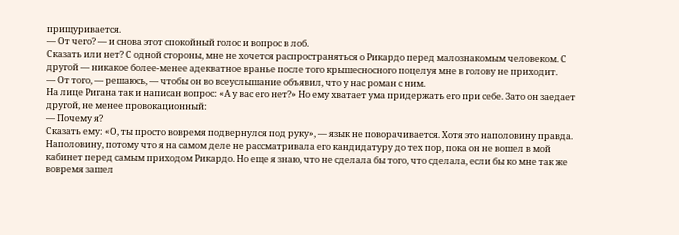прищуривается.
— От чего? — и снова этот спокойный голос и вопрос в лоб.
Сказать или нет? С одной стороны, мне не хочется распространяться о Рикардо перед малознакомым человеком. С другой — никакое более-менее адекватное вранье после того крышесносного поцелуя мне в голову не приходит.
— От того, — решаюсь, — чтобы он во всеуслышание объявил, что у нас роман с ним.
На лице Ригана так и написан вопрос: «А у вас его нет?» Но ему хватает ума придержать его при себе. Зато он заедает другой, не менее провокационный:
— Почему я?
Сказать ему: «О, ты просто вовремя подвернулся под руку», — язык не поворачивается. Хотя это наполовину правда. Наполовину, потому что я на самом деле не рассматривала его кандидатуру до тех пор, пока он не вошел в мой кабинет перед самым приходом Рикардо. Но еще я знаю, что не сделала бы того, что сделала, если бы ко мне так же вовремя зашел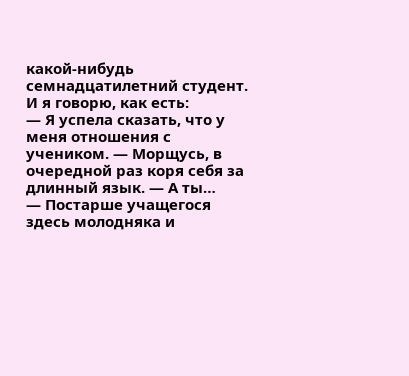какой-нибудь семнадцатилетний студент.
И я говорю, как есть:
— Я успела сказать, что у меня отношения с учеником. — Морщусь, в очередной раз коря себя за длинный язык. — А ты…
— Постарше учащегося здесь молодняка и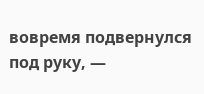вовремя подвернулся под руку, —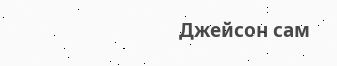Джейсон сам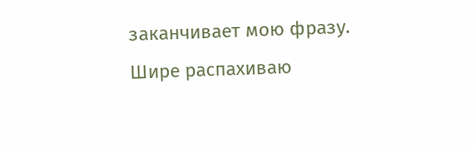заканчивает мою фразу.
Шире распахиваю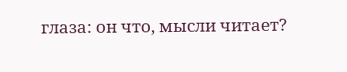глаза: он что, мысли читает?